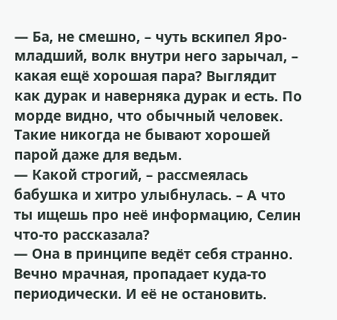— Ба, не смешно, – чуть вскипел Яро-младший, волк внутри него зарычал, – какая ещё хорошая пара? Выглядит как дурак и наверняка дурак и есть. По морде видно, что обычный человек. Такие никогда не бывают хорошей парой даже для ведьм.
— Какой строгий, – рассмеялась бабушка и хитро улыбнулась. – А что ты ищешь про неё информацию, Селин что-то рассказала?
— Она в принципе ведёт себя странно. Вечно мрачная, пропадает куда-то периодически. И её не остановить.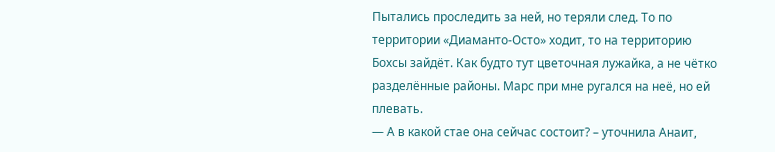Пытались проследить за ней, но теряли след. То по территории «Диаманто-Осто» ходит, то на территорию Бохсы зайдёт. Как будто тут цветочная лужайка, а не чётко разделённые районы. Марс при мне ругался на неё, но ей плевать.
— А в какой стае она сейчас состоит? – уточнила Анаит,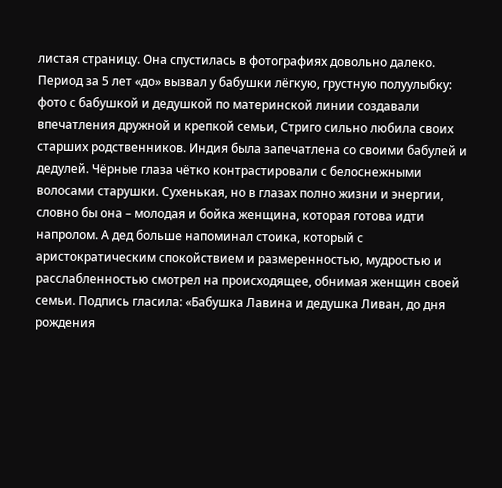листая страницу. Она спустилась в фотографиях довольно далеко. Период за 5 лет «до» вызвал у бабушки лёгкую, грустную полуулыбку: фото с бабушкой и дедушкой по материнской линии создавали впечатления дружной и крепкой семьи, Стриго сильно любила своих старших родственников. Индия была запечатлена со своими бабулей и дедулей. Чёрные глаза чётко контрастировали с белоснежными волосами старушки. Сухенькая, но в глазах полно жизни и энергии, словно бы она – молодая и бойка женщина, которая готова идти напролом. А дед больше напоминал стоика, который с аристократическим спокойствием и размеренностью, мудростью и расслабленностью смотрел на происходящее, обнимая женщин своей семьи. Подпись гласила: «Бабушка Лавина и дедушка Ливан, до дня рождения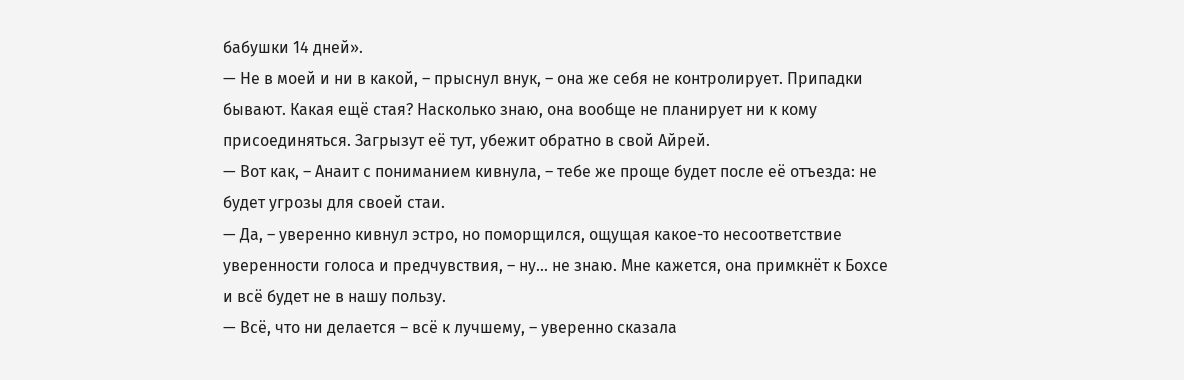бабушки 14 дней».
— Не в моей и ни в какой, – прыснул внук, – она же себя не контролирует. Припадки бывают. Какая ещё стая? Насколько знаю, она вообще не планирует ни к кому присоединяться. Загрызут её тут, убежит обратно в свой Айрей.
— Вот как, – Анаит с пониманием кивнула, – тебе же проще будет после её отъезда: не будет угрозы для своей стаи.
— Да, – уверенно кивнул эстро, но поморщился, ощущая какое-то несоответствие уверенности голоса и предчувствия, – ну... не знаю. Мне кажется, она примкнёт к Бохсе и всё будет не в нашу пользу.
— Всё, что ни делается – всё к лучшему, – уверенно сказала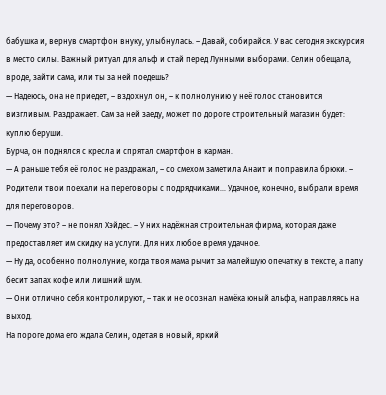бабушка и, вернув смартфон внуку, улыбнулась. – Давай, собирайся. У вас сегодня экскурсия в место силы. Важный ритуал для альф и стай перед Лунными выборами. Селин обещала, вроде, зайти сама, или ты за ней поедешь?
— Надеюсь, она не приедет, – вздохнул он, – к полнолунию у неё голос становится визгливым. Раздражает. Сам за ней заеду, может по дороге строительный магазин будет: куплю беруши.
Бурча, он поднялся с кресла и спрятал смартфон в карман.
— А раньше тебя её голос не раздражал, – со смехом заметила Анаит и поправила брюки. – Родители твои поехали на переговоры с подрядчиками... Удачное, конечно, выбрали время для переговоров.
— Почему это? – не понял Хэйдес. – У них надёжная строительная фирма, которая даже предоставляет им скидку на услуги. Для них любое время удачное.
— Ну да, особенно полнолуние, когда твоя мама рычит за малейшую опечатку в тексте, а папу бесит запах кофе или лишний шум.
— Они отлично себя контролируют, – так и не осознал намёка юный альфа, направляясь на выход.
На пороге дома его ждала Селин, одетая в новый, яркий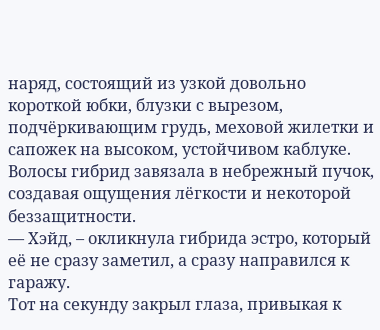наряд, состоящий из узкой довольно короткой юбки, блузки с вырезом, подчёркивающим грудь, меховой жилетки и сапожек на высоком, устойчивом каблуке. Волосы гибрид завязала в небрежный пучок, создавая ощущения лёгкости и некоторой беззащитности.
— Хэйд, – окликнула гибрида эстро, который её не сразу заметил, а сразу направился к гаражу.
Тот на секунду закрыл глаза, привыкая к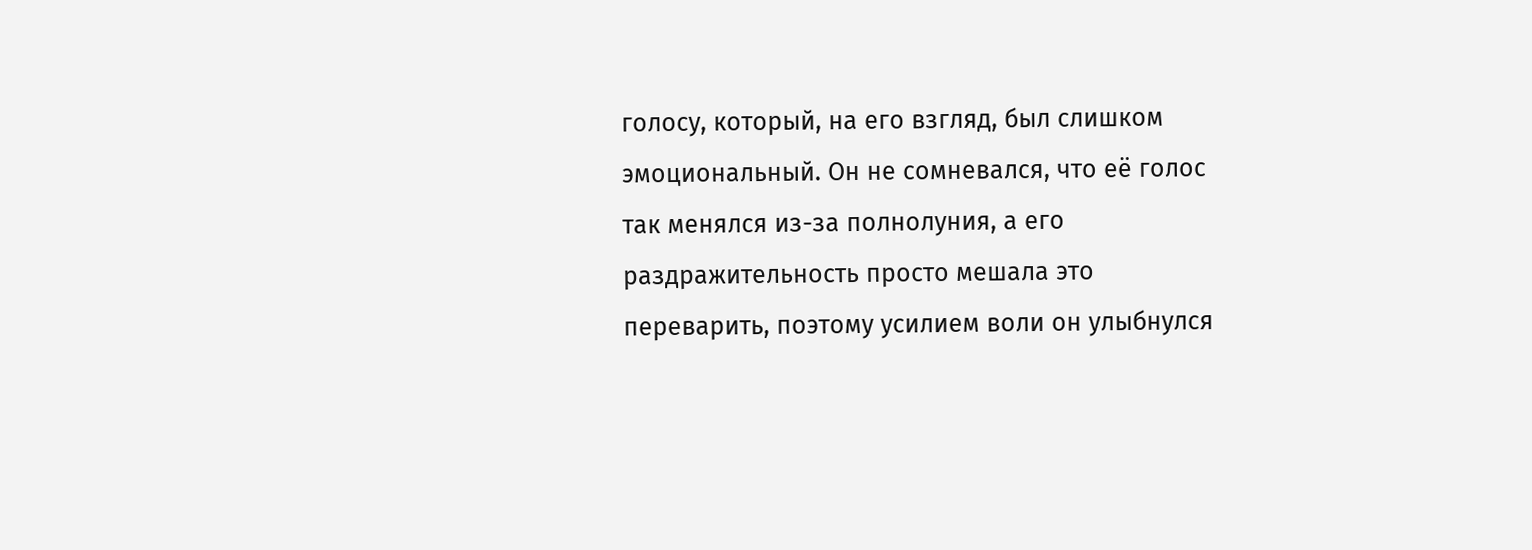голосу, который, на его взгляд, был слишком эмоциональный. Он не сомневался, что её голос так менялся из-за полнолуния, а его раздражительность просто мешала это переварить, поэтому усилием воли он улыбнулся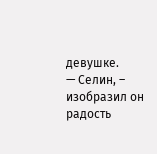девушке.
— Селин, – изобразил он радость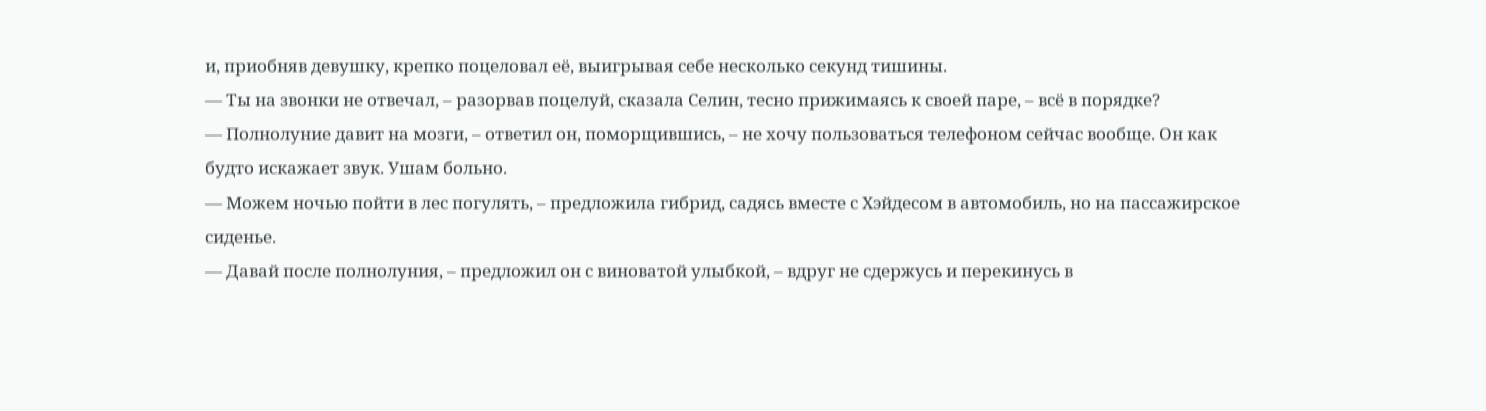и, приобняв девушку, крепко поцеловал её, выигрывая себе несколько секунд тишины.
— Ты на звонки не отвечал, – разорвав поцелуй, сказала Селин, тесно прижимаясь к своей паре, – всё в порядке?
— Полнолуние давит на мозги, – ответил он, поморщившись, – не хочу пользоваться телефоном сейчас вообще. Он как будто искажает звук. Ушам больно.
— Можем ночью пойти в лес погулять, – предложила гибрид, садясь вместе с Хэйдесом в автомобиль, но на пассажирское сиденье.
— Давай после полнолуния, – предложил он с виноватой улыбкой, – вдруг не сдержусь и перекинусь в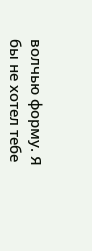волчью форму. Я бы не хотел тебе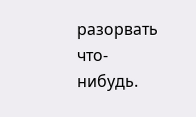разорвать что-нибудь.